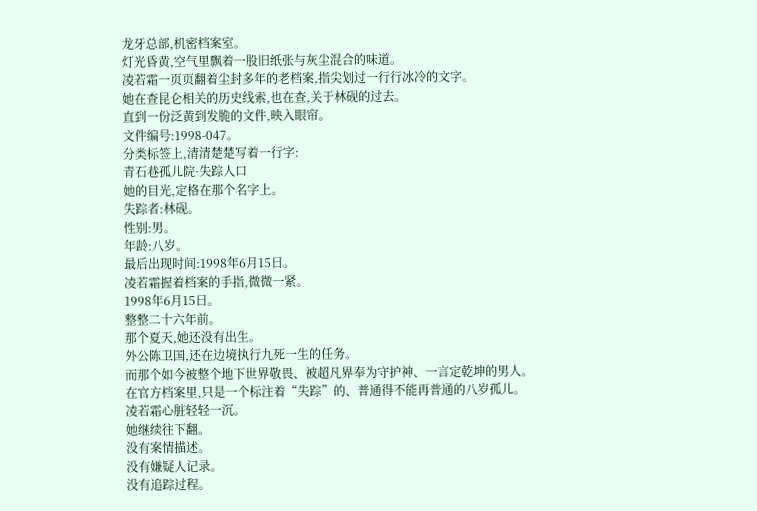龙牙总部,机密档案室。
灯光昏黄,空气里飘着一股旧纸张与灰尘混合的味道。
凌若霜一页页翻着尘封多年的老档案,指尖划过一行行冰冷的文字。
她在查昆仑相关的历史线索,也在查,关于林砚的过去。
直到一份泛黄到发脆的文件,映入眼帘。
文件编号:1998-047。
分类标签上,清清楚楚写着一行字:
青石巷孤儿院·失踪人口
她的目光,定格在那个名字上。
失踪者:林砚。
性别:男。
年龄:八岁。
最后出现时间:1998年6月15日。
凌若霜握着档案的手指,微微一紧。
1998年6月15日。
整整二十六年前。
那个夏天,她还没有出生。
外公陈卫国,还在边境执行九死一生的任务。
而那个如今被整个地下世界敬畏、被超凡界奉为守护神、一言定乾坤的男人。
在官方档案里,只是一个标注着“失踪”的、普通得不能再普通的八岁孤儿。
凌若霜心脏轻轻一沉。
她继续往下翻。
没有案情描述。
没有嫌疑人记录。
没有追踪过程。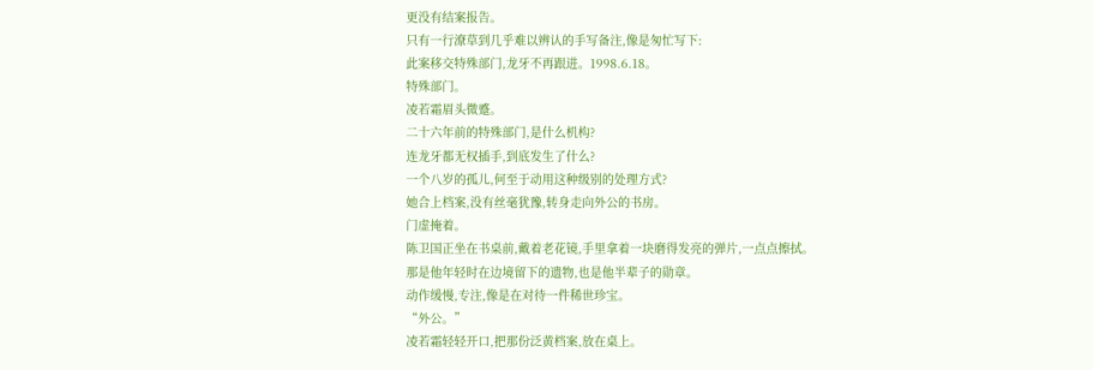更没有结案报告。
只有一行潦草到几乎难以辨认的手写备注,像是匆忙写下:
此案移交特殊部门,龙牙不再跟进。1998.6.18。
特殊部门。
凌若霜眉头微蹙。
二十六年前的特殊部门,是什么机构?
连龙牙都无权插手,到底发生了什么?
一个八岁的孤儿,何至于动用这种级别的处理方式?
她合上档案,没有丝毫犹豫,转身走向外公的书房。
门虚掩着。
陈卫国正坐在书桌前,戴着老花镜,手里拿着一块磨得发亮的弹片,一点点擦拭。
那是他年轻时在边境留下的遗物,也是他半辈子的勋章。
动作缓慢,专注,像是在对待一件稀世珍宝。
“外公。”
凌若霜轻轻开口,把那份泛黄档案,放在桌上。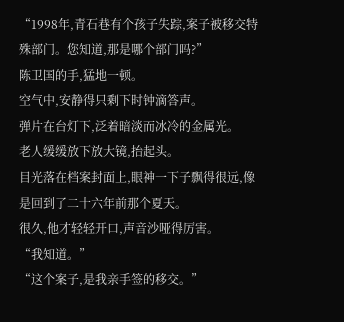“1998年,青石巷有个孩子失踪,案子被移交特殊部门。您知道,那是哪个部门吗?”
陈卫国的手,猛地一顿。
空气中,安静得只剩下时钟滴答声。
弹片在台灯下,泛着暗淡而冰冷的金属光。
老人缓缓放下放大镜,抬起头。
目光落在档案封面上,眼神一下子飘得很远,像是回到了二十六年前那个夏天。
很久,他才轻轻开口,声音沙哑得厉害。
“我知道。”
“这个案子,是我亲手签的移交。”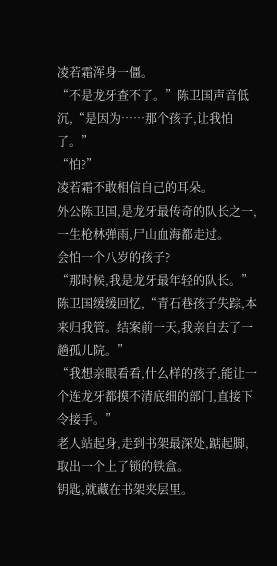凌若霜浑身一僵。
“不是龙牙查不了。”陈卫国声音低沉,“是因为……那个孩子,让我怕了。”
“怕?”
凌若霜不敢相信自己的耳朵。
外公陈卫国,是龙牙最传奇的队长之一,一生枪林弹雨,尸山血海都走过。
会怕一个八岁的孩子?
“那时候,我是龙牙最年轻的队长。”陈卫国缓缓回忆,“青石巷孩子失踪,本来归我管。结案前一天,我亲自去了一趟孤儿院。”
“我想亲眼看看,什么样的孩子,能让一个连龙牙都摸不清底细的部门,直接下令接手。”
老人站起身,走到书架最深处,踮起脚,取出一个上了锁的铁盒。
钥匙,就藏在书架夹层里。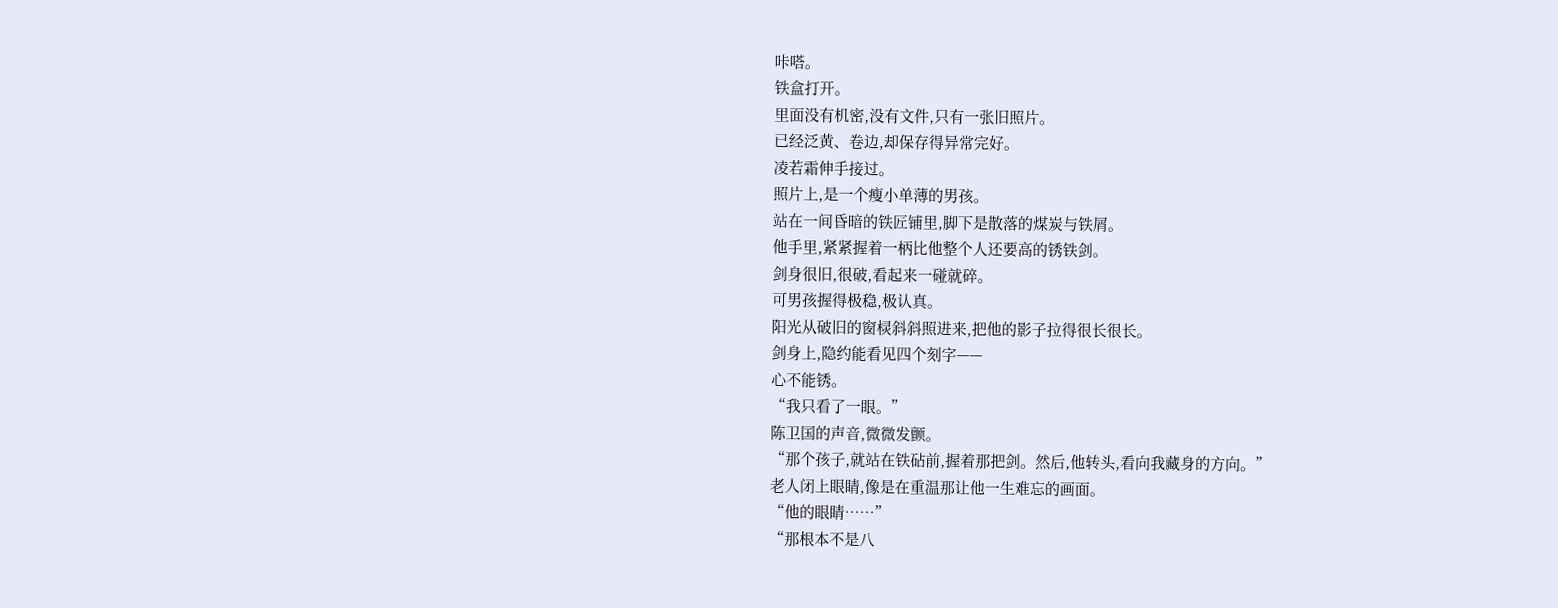咔嗒。
铁盒打开。
里面没有机密,没有文件,只有一张旧照片。
已经泛黄、卷边,却保存得异常完好。
凌若霜伸手接过。
照片上,是一个瘦小单薄的男孩。
站在一间昏暗的铁匠铺里,脚下是散落的煤炭与铁屑。
他手里,紧紧握着一柄比他整个人还要高的锈铁剑。
剑身很旧,很破,看起来一碰就碎。
可男孩握得极稳,极认真。
阳光从破旧的窗棂斜斜照进来,把他的影子拉得很长很长。
剑身上,隐约能看见四个刻字——
心不能锈。
“我只看了一眼。”
陈卫国的声音,微微发颤。
“那个孩子,就站在铁砧前,握着那把剑。然后,他转头,看向我藏身的方向。”
老人闭上眼睛,像是在重温那让他一生难忘的画面。
“他的眼睛……”
“那根本不是八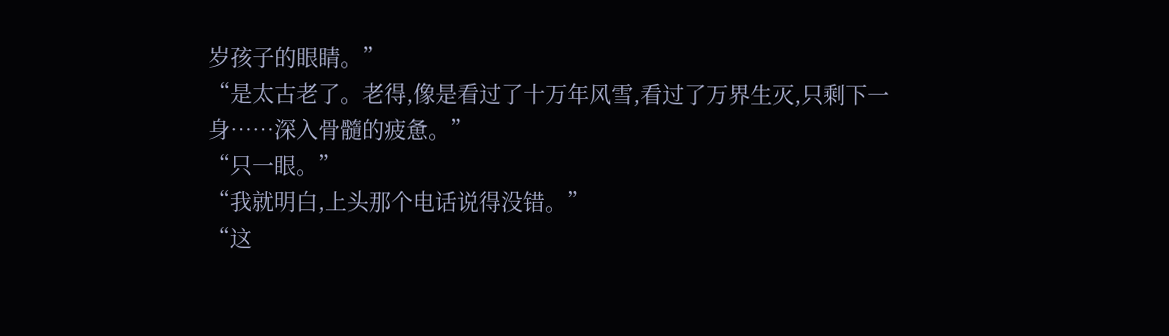岁孩子的眼睛。”
“是太古老了。老得,像是看过了十万年风雪,看过了万界生灭,只剩下一身……深入骨髓的疲惫。”
“只一眼。”
“我就明白,上头那个电话说得没错。”
“这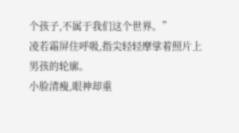个孩子,不属于我们这个世界。”
凌若霜屏住呼吸,指尖轻轻摩挲着照片上男孩的轮廓。
小脸清瘦,眼神却重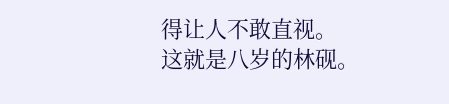得让人不敢直视。
这就是八岁的林砚。